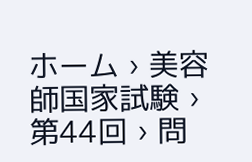ホーム › 美容師国家試験 › 第44回 › 問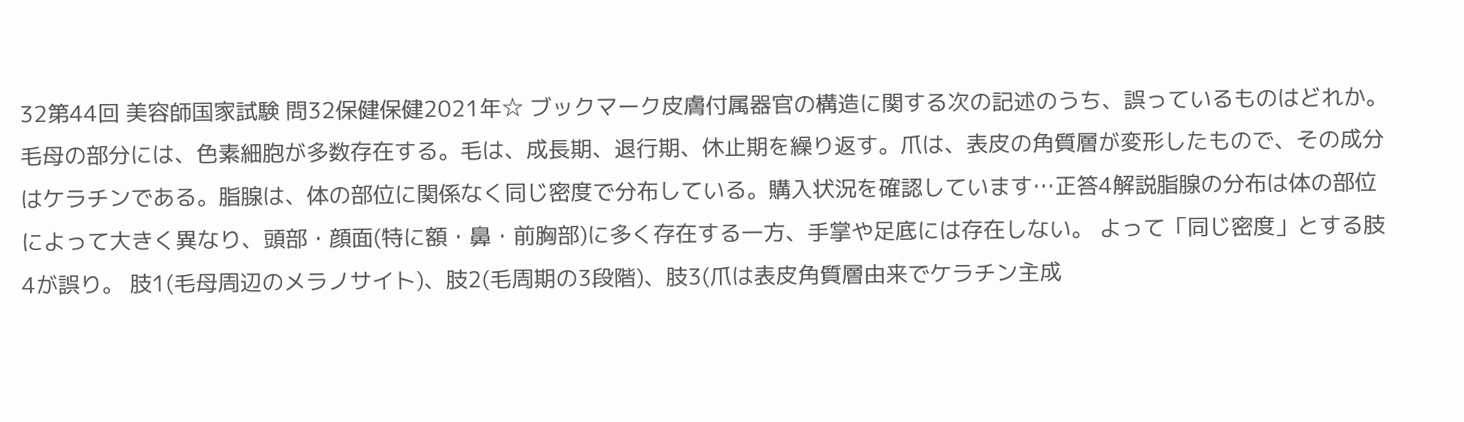32第44回 美容師国家試験 問32保健保健2021年☆ ブックマーク皮膚付属器官の構造に関する次の記述のうち、誤っているものはどれか。毛母の部分には、色素細胞が多数存在する。毛は、成長期、退行期、休止期を繰り返す。爪は、表皮の角質層が変形したもので、その成分はケラチンである。脂腺は、体の部位に関係なく同じ密度で分布している。購入状況を確認しています…正答4解説脂腺の分布は体の部位によって大きく異なり、頭部・顔面(特に額・鼻・前胸部)に多く存在する一方、手掌や足底には存在しない。 よって「同じ密度」とする肢4が誤り。 肢1(毛母周辺のメラノサイト)、肢2(毛周期の3段階)、肢3(爪は表皮角質層由来でケラチン主成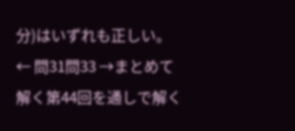分)はいずれも正しい。← 問31問33 →まとめて解く第44回を通しで解く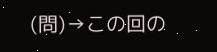(問)→この回の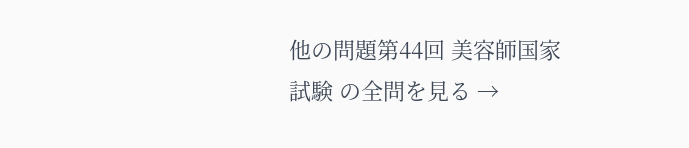他の問題第44回 美容師国家試験 の全問を見る →